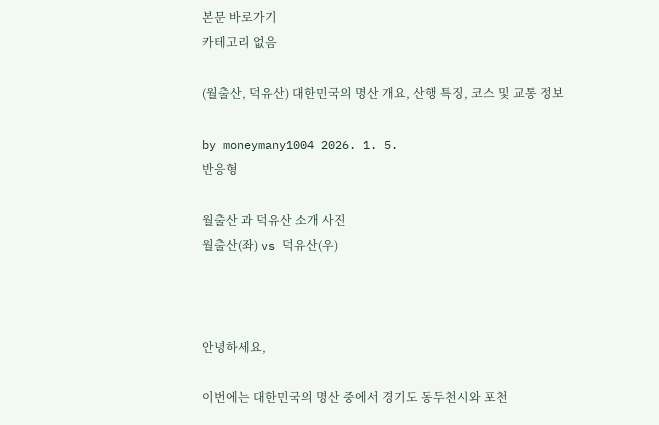본문 바로가기
카테고리 없음

(월출산, 덕유산) 대한민국의 명산 개요, 산행 특징, 코스 및 교통 정보

by moneymany1004 2026. 1. 5.
반응형

월출산 과 덕유산 소개 사진
월출산(좌) vs 덕유산(우)



안녕하세요,

이번에는 대한민국의 명산 중에서 경기도 동두천시와 포천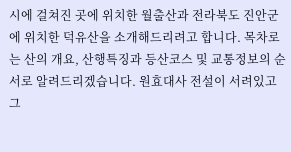시에 걸쳐진 곳에 위치한 월출산과 전라북도 진안군에 위치한 덕유산을 소개해드리려고 합니다. 목차로는 산의 개요, 산행특징과 등산코스 및 교통정보의 순서로 알려드리겠습니다. 원효대사 전설이 서려있고 그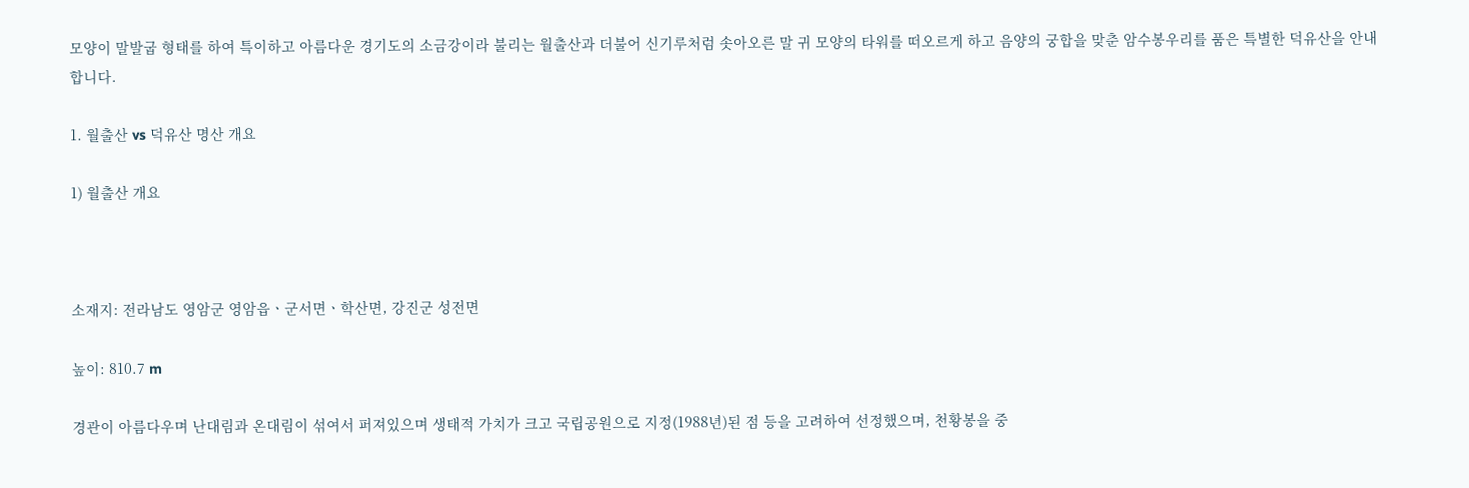모양이 말발굽 형태를 하여 특이하고 아름다운 경기도의 소금강이라 불리는 월출산과 더불어 신기루처럼 솟아오른 말 귀 모양의 타워를 떠오르게 하고 음양의 궁합을 맞춘 암수봉우리를 품은 특별한 덕유산을 안내합니다.

1. 월출산 vs 덕유산 명산 개요

1) 월출산 개요



소재지: 전라남도 영암군 영암읍ㆍ군서면ㆍ학산면, 강진군 성전면

높이: 810.7 m

경관이 아름다우며 난대림과 온대림이 섞여서 퍼져있으며 생태적 가치가 크고 국립공원으로 지정(1988년)된 점 등을 고려하여 선정했으며, 천황봉을 중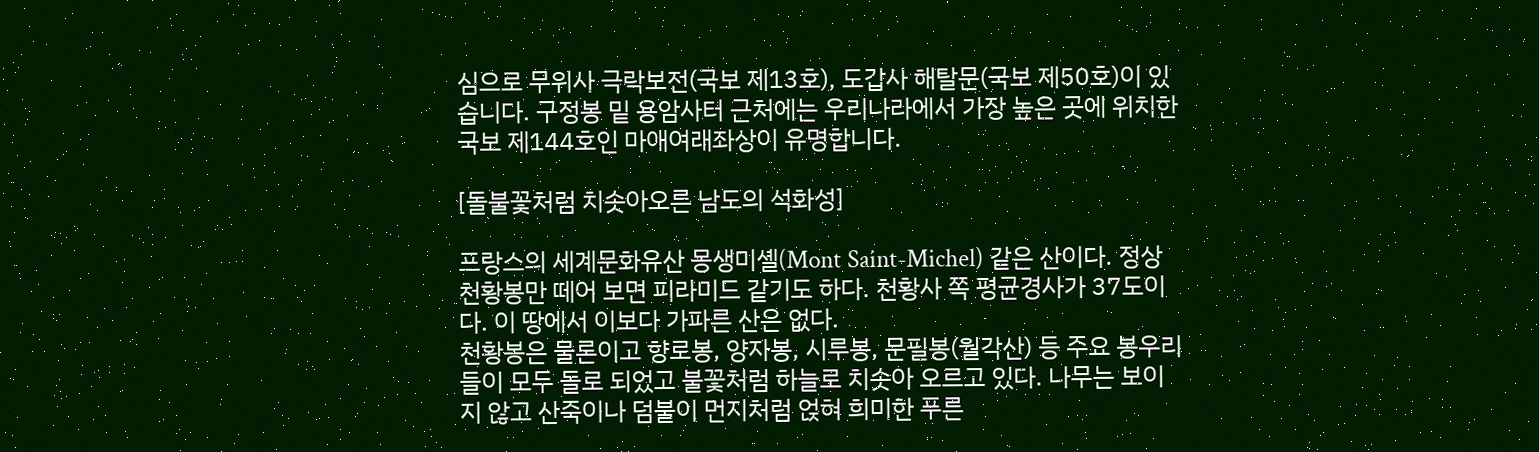심으로 무위사 극락보전(국보 제13호), 도갑사 해탈문(국보 제50호)이 있습니다. 구정봉 밑 용암사터 근처에는 우리나라에서 가장 높은 곳에 위치한 국보 제144호인 마애여래좌상이 유명합니다.

[돌불꽃처럼 치솟아오른 남도의 석화성]

프랑스의 세계문화유산 몽생미셸(Mont Saint-Michel) 같은 산이다. 정상 천황봉만 떼어 보면 피라미드 같기도 하다. 천황사 쪽 평균경사가 37도이다. 이 땅에서 이보다 가파른 산은 없다.
천황봉은 물론이고 향로봉, 양자봉, 시루봉, 문필봉(월각산) 등 주요 봉우리들이 모두 돌로 되었고 불꽃처럼 하늘로 치솟아 오르고 있다. 나무는 보이지 않고 산죽이나 덤불이 먼지처럼 얹혀 희미한 푸른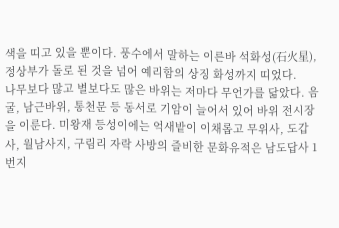색을 띠고 있을 뿐이다. 풍수에서 말하는 이른바 석화성(石火星), 정상부가 돌로 된 것을 넘어 예리함의 상징 화성까지 띠었다.
나무보다 많고 별보다도 많은 바위는 저마다 무언가를 닮았다. 음굴, 남근바위, 통천문 등 동서로 기암이 늘어서 있어 바위 전시장을 이룬다. 미왕재 등성이에는 억새밭이 이채롭고 무위사, 도갑사, 월남사지, 구림리 자락 사방의 즐비한 문화유적은 남도답사 1번지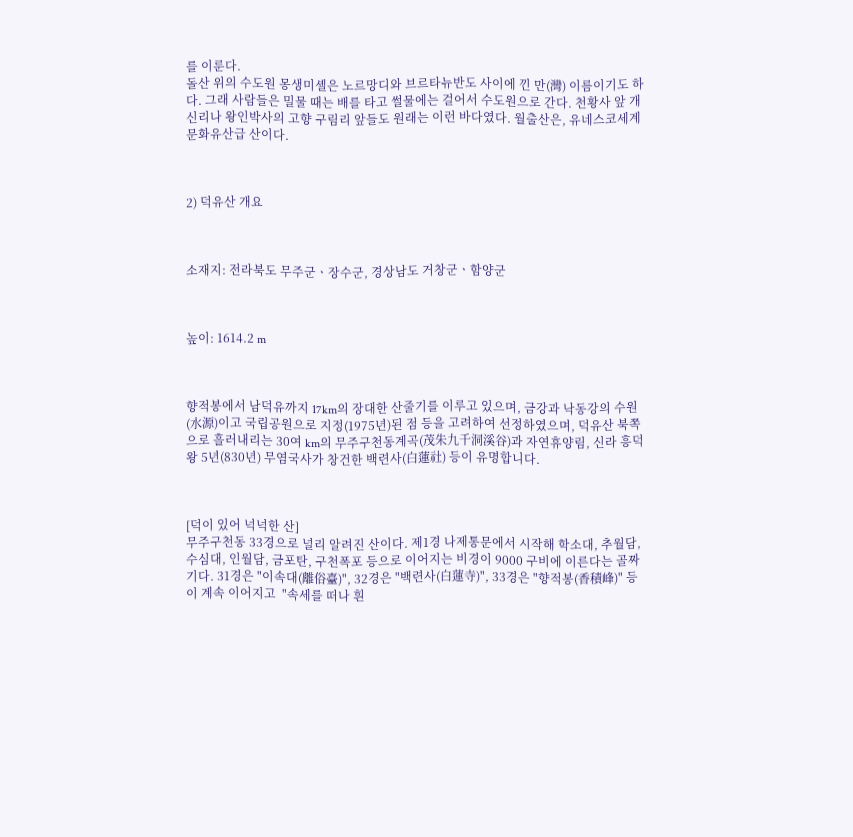를 이룬다.
돌산 위의 수도원 몽생미셸은 노르망디와 브르타뉴반도 사이에 낀 만(灣) 이름이기도 하다. 그래 사람들은 밀물 때는 배를 타고 썰물에는 걸어서 수도원으로 간다. 천황사 앞 개신리나 왕인박사의 고향 구림리 앞들도 원래는 이런 바다였다. 월출산은, 유네스코세계문화유산급 산이다.



2) 덕유산 개요



소재지: 전라북도 무주군ㆍ장수군, 경상남도 거창군ㆍ함양군



높이: 1614.2 m



향적봉에서 남덕유까지 17km의 장대한 산줄기를 이루고 있으며, 금강과 낙동강의 수원(水源)이고 국립공원으로 지정(1975년)된 점 등을 고려하여 선정하였으며, 덕유산 북쪽으로 흘러내리는 30여 km의 무주구천동계곡(茂朱九千洞溪谷)과 자연휴양림, 신라 흥덕왕 5년(830년) 무염국사가 창건한 백련사(白蓮社) 등이 유명합니다.



[덕이 있어 넉넉한 산]
무주구천동 33경으로 널리 알려진 산이다. 제1경 나제통문에서 시작해 학소대, 추월담, 수심대, 인월담, 금포탄, 구천폭포 등으로 이어지는 비경이 9000 구비에 이른다는 골짜기다. 31경은 "이속대(離俗臺)", 32경은 "백련사(白蓮寺)", 33경은 "향적봉(香積峰)" 등이 계속 이어지고  "속세를 떠나 흰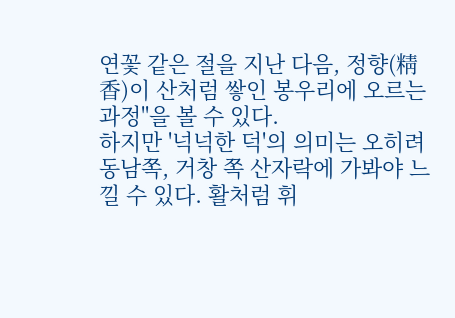연꽃 같은 절을 지난 다음, 정향(精香)이 산처럼 쌓인 봉우리에 오르는 과정"을 볼 수 있다.
하지만 '넉넉한 덕'의 의미는 오히려 동남쪽, 거창 쪽 산자락에 가봐야 느낄 수 있다. 활처럼 휘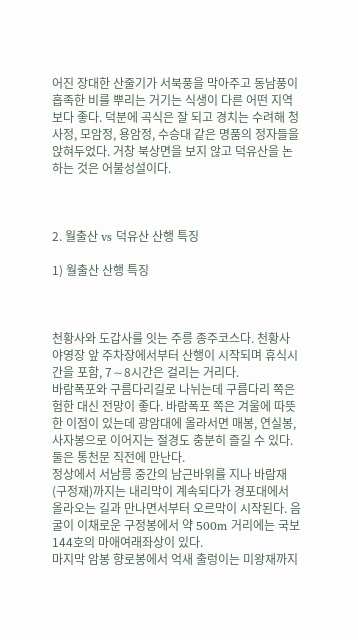어진 장대한 산줄기가 서북풍을 막아주고 동남풍이 흡족한 비를 뿌리는 거기는 식생이 다른 어떤 지역보다 좋다. 덕분에 곡식은 잘 되고 경치는 수려해 청사정, 모암정, 용암정, 수승대 같은 명품의 정자들을 앉혀두었다. 거창 북상면을 보지 않고 덕유산을 논하는 것은 어불성설이다.



2. 월출산 vs 덕유산 산행 특징

1) 월출산 산행 특징



천황사와 도갑사를 잇는 주릉 종주코스다. 천황사 야영장 앞 주차장에서부터 산행이 시작되며 휴식시간을 포함, 7∼8시간은 걸리는 거리다.
바람폭포와 구름다리길로 나뉘는데 구름다리 쪽은 험한 대신 전망이 좋다. 바람폭포 쪽은 겨울에 따뜻한 이점이 있는데 광암대에 올라서면 매봉, 연실봉, 사자봉으로 이어지는 절경도 충분히 즐길 수 있다. 둘은 통천문 직전에 만난다.
정상에서 서남릉 중간의 남근바위를 지나 바람재(구정재)까지는 내리막이 계속되다가 경포대에서 올라오는 길과 만나면서부터 오르막이 시작된다. 음굴이 이채로운 구정봉에서 약 500m 거리에는 국보 144호의 마애여래좌상이 있다.
마지막 암봉 향로봉에서 억새 출렁이는 미왕재까지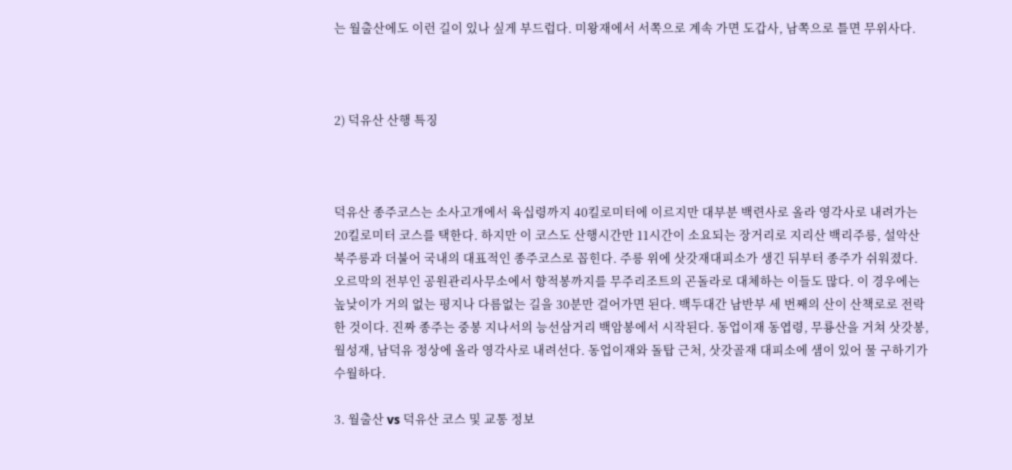는 월출산에도 이런 길이 있나 싶게 부드럽다. 미왕재에서 서쪽으로 계속 가면 도갑사, 남쪽으로 틀면 무위사다.



2) 덕유산 산행 특징



덕유산 종주코스는 소사고개에서 육십령까지 40킬로미터에 이르지만 대부분 백련사로 올라 영각사로 내려가는 20킬로미터 코스를 택한다. 하지만 이 코스도 산행시간만 11시간이 소요되는 장거리로 지리산 백리주릉, 설악산 북주릉과 더불어 국내의 대표적인 종주코스로 꼽힌다. 주릉 위에 삿갓재대피소가 생긴 뒤부터 종주가 쉬워졌다.
오르막의 전부인 공원관리사무소에서 향적봉까지를 무주리조트의 곤돌라로 대체하는 이들도 많다. 이 경우에는 높낮이가 거의 없는 평지나 다름없는 길을 30분만 걸어가면 된다. 백두대간 남반부 세 번째의 산이 산책로로 전락한 것이다. 진짜 종주는 중봉 지나서의 능선삼거리 백암봉에서 시작된다. 동업이재 동엽령, 무룡산을 거쳐 삿갓봉, 월성재, 남덕유 정상에 올라 영각사로 내려선다. 동업이재와 돌탑 근처, 삿갓골재 대피소에 샘이 있어 물 구하기가 수월하다.

3. 월출산 vs 덕유산 코스 및 교통 정보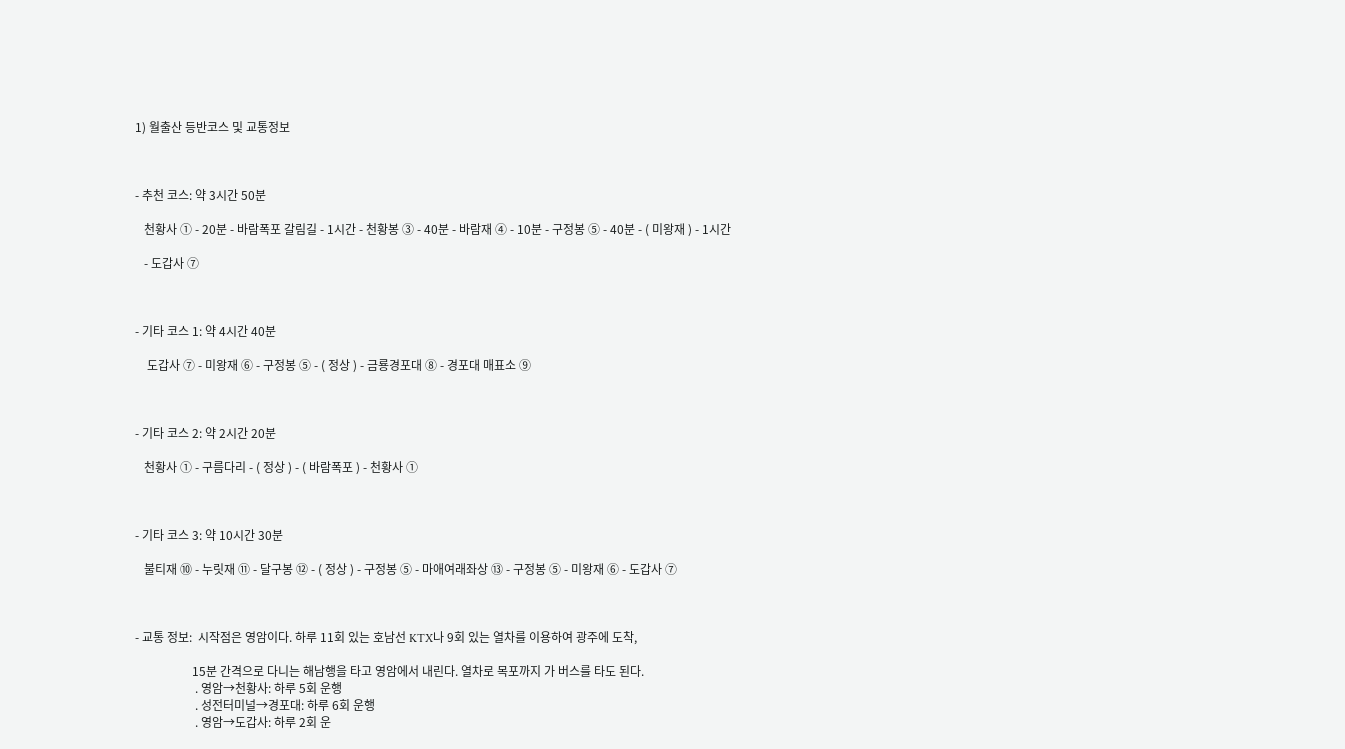1) 월출산 등반코스 및 교통정보



- 추천 코스: 약 3시간 50분

   천황사 ① - 20분 - 바람폭포 갈림길 - 1시간 - 천황봉 ③ - 40분 - 바람재 ④ - 10분 - 구정봉 ⑤ - 40분 - ( 미왕재 ) - 1시간

   - 도갑사 ⑦



- 기타 코스 1: 약 4시간 40분

    도갑사 ⑦ - 미왕재 ⑥ - 구정봉 ⑤ - ( 정상 ) - 금룡경포대 ⑧ - 경포대 매표소 ⑨



- 기타 코스 2: 약 2시간 20분

   천황사 ① - 구름다리 - ( 정상 ) - ( 바람폭포 ) - 천황사 ①



- 기타 코스 3: 약 10시간 30분

   불티재 ⑩ - 누릿재 ⑪ - 달구봉 ⑫ - ( 정상 ) - 구정봉 ⑤ - 마애여래좌상 ⑬ - 구정봉 ⑤ - 미왕재 ⑥ - 도갑사 ⑦



- 교통 정보:  시작점은 영암이다. 하루 11회 있는 호남선 KTX나 9회 있는 열차를 이용하여 광주에 도착,

                   15분 간격으로 다니는 해남행을 타고 영암에서 내린다. 열차로 목포까지 가 버스를 타도 된다.
                    . 영암→천황사: 하루 5회 운행
                    . 성전터미널→경포대: 하루 6회 운행
                    . 영암→도갑사: 하루 2회 운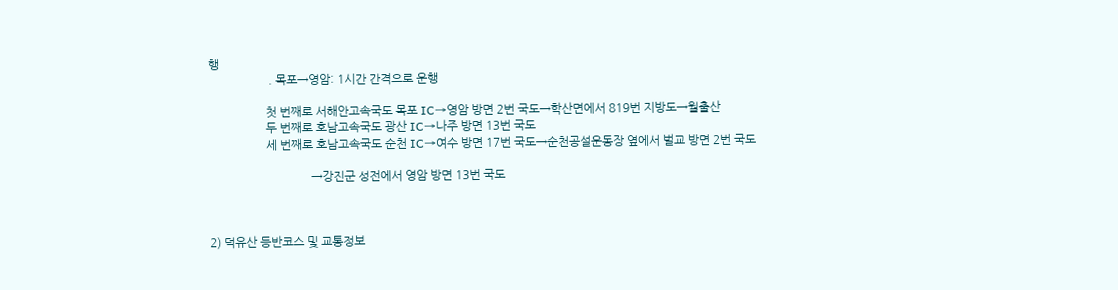행
                    . 목포→영암: 1시간 간격으로 운행

                   첫 번째로 서해안고속국도 목포 IC→영암 방면 2번 국도→학산면에서 819번 지방도→월출산
                   두 번째로 호남고속국도 광산 IC→나주 방면 13번 국도
                   세 번째로 호남고속국도 순천 IC→여수 방면 17번 국도→순천공설운동장 옆에서 벌교 방면 2번 국도

                                  →강진군 성전에서 영암 방면 13번 국도



2) 덕유산 등반코스 및 교통정보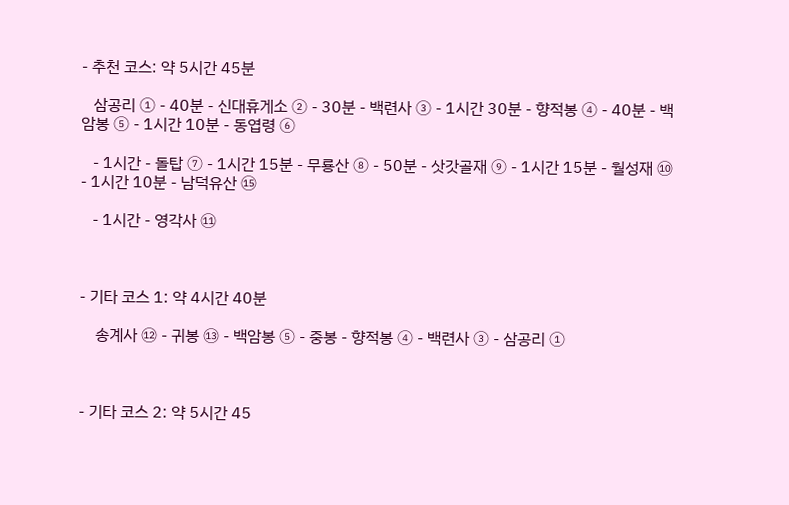- 추천 코스: 약 5시간 45분

   삼공리 ① - 40분 - 신대휴게소 ② - 30분 - 백련사 ③ - 1시간 30분 - 향적봉 ④ - 40분 - 백암봉 ⑤ - 1시간 10분 - 동엽령 ⑥

   - 1시간 - 돌탑 ⑦ - 1시간 15분 - 무룡산 ⑧ - 50분 - 삿갓골재 ⑨ - 1시간 15분 - 월성재 ⑩ - 1시간 10분 - 남덕유산 ⑮

   - 1시간 - 영각사 ⑪



- 기타 코스 1: 약 4시간 40분

    송계사 ⑫ - 귀봉 ⑬ - 백암봉 ⑤ - 중봉 - 향적봉 ④ - 백련사 ③ - 삼공리 ①



- 기타 코스 2: 약 5시간 45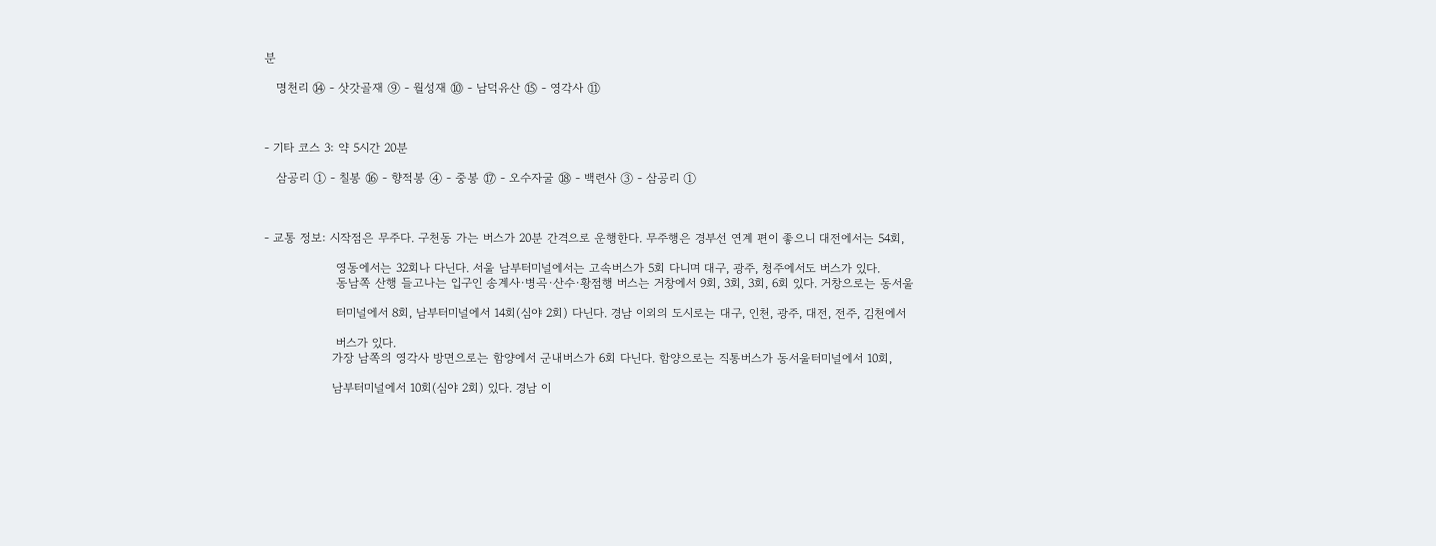분

   명천리 ⑭ - 삿갓골재 ⑨ - 월성재 ⑩ - 남덕유산 ⑮ - 영각사 ⑪



- 기타 코스 3: 약 5시간 20분

   삼공리 ① - 칠봉 ⑯ - 향적봉 ④ - 중봉 ⑰ - 오수자굴 ⑱ - 백련사 ③ - 삼공리 ①



- 교통 정보: 시작점은 무주다. 구천동 가는 버스가 20분 간격으로 운행한다. 무주행은 경부선 연계 편이 좋으니 대전에서는 54회,

                  영동에서는 32회나 다닌다. 서울 남부터미널에서는 고속버스가 5회 다니며 대구, 광주, 청주에서도 버스가 있다.
                  동남쪽 산행 들고나는 입구인 송계사·병곡·산수·황점행 버스는 거창에서 9회, 3회, 3회, 6회 있다. 거창으로는 동서울

                  터미널에서 8회, 남부터미널에서 14회(심야 2회) 다닌다. 경남 이외의 도시로는 대구, 인천, 광주, 대전, 전주, 김천에서

                  버스가 있다.
                 가장 남쪽의 영각사 방면으로는 함양에서 군내버스가 6회 다닌다. 함양으로는 직통버스가 동서울터미널에서 10회,

                 남부터미널에서 10회(심야 2회) 있다. 경남 이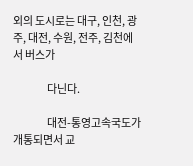외의 도시로는 대구, 인천, 광주, 대전, 수원, 전주, 김천에서 버스가

                 다닌다.

                 대전-통영고속국도가 개통되면서 교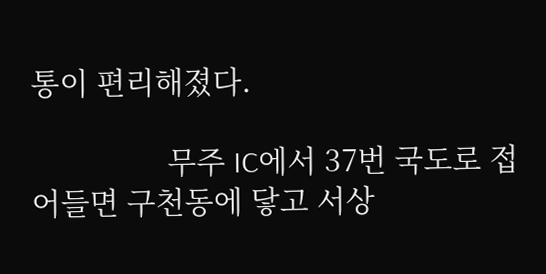통이 편리해졌다.

                 무주 IC에서 37번 국도로 접어들면 구천동에 닿고 서상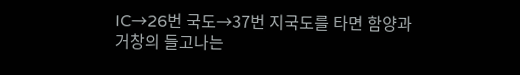IC→26번 국도→37번 지국도를 타면 함양과 거창의 들고나는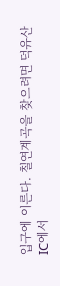입구에 이른다. 칠연계곡을 찾으려면 덕유산 IC에서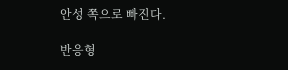안성 쪽으로 빠진다.

반응형